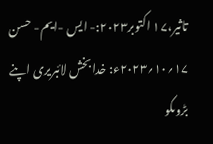تاثیر،۱۷ اکتوبر۲۰۲۳:- ایس -ایم- حسن
۱۷؍۱۰؍۲۰۲۳ء: خدا بخش لائبریری اپنے بڑوںکو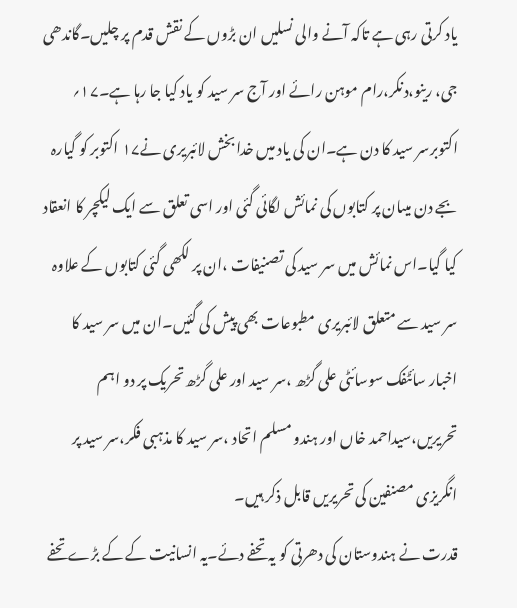یاد کرتی رہی ہے تاکہ آنے والی نسلیں ان بڑوں کے نقش قدم پر چلیں۔گاندھی جی، رینو،دنکر،رام موہن رائے اور آج سر سید کو یاد کیا جا رہا ہے۔۱۷؍ اکتوبرسر سید کا دن ہے۔ان کی یاد میں خدا بخش لائبریری نے۱۷ اکتوبر کو گیارہ بجے دن میںان پر کتابوں کی نمائش لگائی گئی اور اسی تعلق سے ایک لیکچر کا انعقاد کیا گیا۔اس نمائش میں سر سید کی تصنیفات ،ان پر لکھی گئی کتابوں کے علاوہ سر سید سے متعلق لائبریری مطبوعات بھی پیش کی گئیں۔ان میں سر سید کا اخبار سائٹفک سوسائٹی علی گڑھ ،سر سید اور علی گڑھ تحریک پر دو اہم تحریریں،سیداحمد خاں اور ہندو مسلم اتحاد ،سر سید کا مذہبی فکر،سر سید پر انگریزی مصنفین کی تحریریں قابل ذکر ہیں۔
قدرت نے ہندوستان کی دھرتی کو یہ تحفے دئے۔یہ انسانیت کے کے بڑے تحفے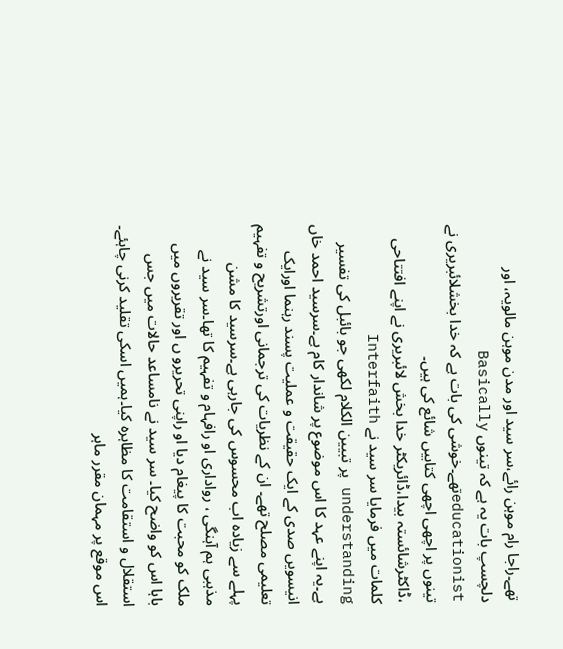تھے۔راجا رام موہن رائے،سر سید اور مدن موہن مالویہ، اور دلچسپ بات یہ ہے کہ تینوں Basically educationistتھے۔خوشی کی بات ہے کہ خدا بخشلائبریری نے تینوں پر اچھی اچھی کتابیں شائع کی ہیں۔
،ڈاکٹرشائستہ بیدا،ڈائریکٹر خدا بخش لائبریری نے اپنے افتتاحی کلمات میں فرمایا سر سید نے Interfaith understanding پر تبیین الکلام لکھی جو بائبل کی تفسیر ہے۔یہ اپنے عہد کا اس موضوع پر شاندار کام ہے۔سرسید احمد خاں انیسویں صدی کے ایک حقیقت و عملیت پسند رہنما اورایک تعلیمی مصلح تھے۔ ان کے نظریات کی ترجمانی اورتشریح و تفہیم پہلے سے زیادہ اب محسوس کی جارہی ہے۔سرسید کا مشن مذہبی ہم آہنگی ، رواداری او رافہام و تفہیم کا تھا۔سر سید نے ملک کو محبت کا پیغام دیا او راپنی تحریرو ں اور تقریروں میں باہا اس کو واضح کیا۔ سر سید نے نامساعد حالات میں جس استقلال و استقامت کا مظاہرہ کیا۔ہمیں اسکی تقلید کرنی چاہئے۔
اس موقع پر مہمان مقرر ماہر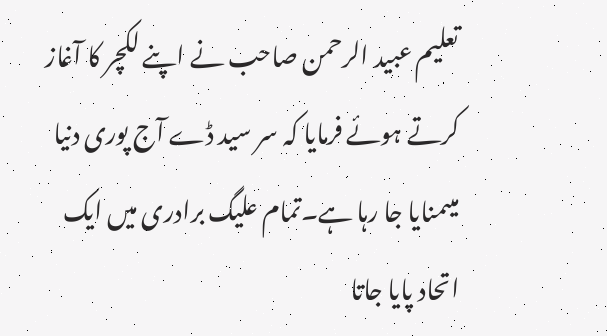تعلیم عبید الرحمن صاحب نے اپنے لکچر کا آغاز کرتے ہوئے فرمایا کہ سر سید ڈے آج پوری دنیا میںمنایا جا رہا ہے۔تمام علیگ برادری میں ایک اتحاد پایا جاتا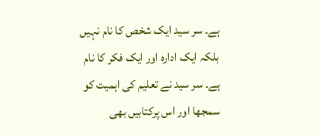ہے۔ سر سید ایک شخص کا نام نہیں بلکہ ایک ادارہ اور ایک فکر کا نام ہے۔ سر سید نے تعلیم کی اہمیت کو سمجھا اور اس پرکتابیں بھی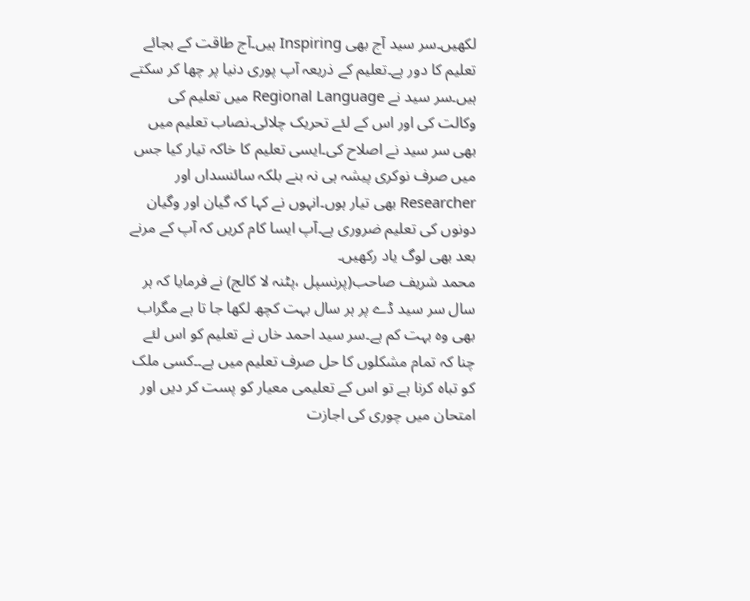لکھیں۔سر سید آج بھی Inspiring ہیں۔آج طاقت کے بجائے تعلیم کا دور ہے۔تعلیم کے ذریعہ آپ پوری دنیا پر چھا کر سکتے ہیں۔سر سید نے Regional Language میں تعلیم کی وکالت کی اور اس کے لئے تحریک چلائی۔نصاب تعلیم میں بھی سر سید نے اصلاح کی۔ایسی تعلیم کا خاکہ تیار کیا جس میں صرف نوکری پیشہ ہی نہ بنے بلکہ سائنسداں اور Researcher بھی تیار ہوں۔انہوں نے کہا کہ گیان اور وگیان دونوں کی تعلیم ضروری ہے۔آپ ایسا کام کریں کہ آپ کے مرنے بعد بھی لوگ یاد رکھیں۔
محمد شریف صاحب(پرنسپل ،پٹنہ لا کالج) نے فرمایا کہ ہر سال سر سید ڈے پر ہر سال بہت کچھ لکھا جا تا ہے مگراب بھی وہ بہت کم ہے۔سر سید احمد خاں نے تعلیم کو اس لئے چنا کہ تمام مشکلوں کا حل صرف تعلیم میں ہے۔۔کسی ملک کو تباہ کرنا ہے تو اس کے تعلیمی معیار کو پست کر دیں اور امتحان میں چوری کی اجازت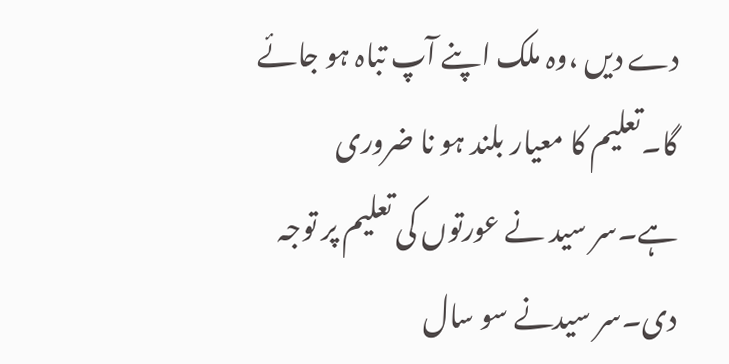دے دیں ،وہ ملک اپنے آپ تباہ ہو جائے گا۔تعلیم کا معیار بلند ہو نا ضروری ہے۔سر سید نے عورتوں کی تعلیم پر توجہ دی۔سر سیدنے سو سال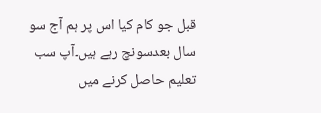قبل جو کام کیا اس پر ہم آج سو سال بعدسونچ رہے ہیں۔آپ سب تعلیم حاصل کرنے میں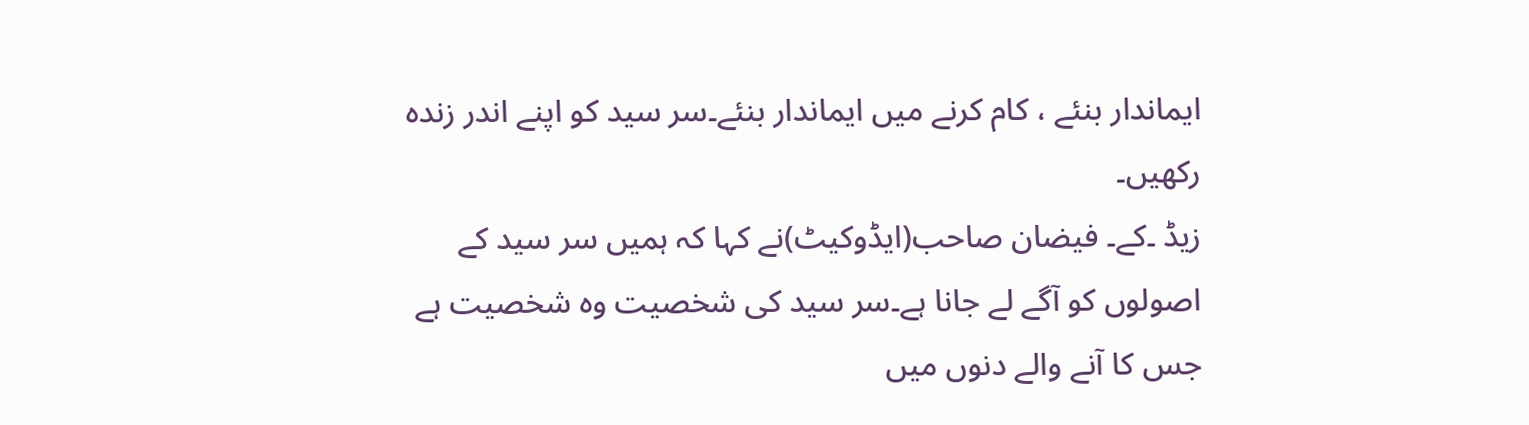ایماندار بنئے ، کام کرنے میں ایماندار بنئے۔سر سید کو اپنے اندر زندہ رکھیں۔
زیڈ ۔کے۔ فیضان صاحب(ایڈوکیٹ)نے کہا کہ ہمیں سر سید کے اصولوں کو آگے لے جانا ہے۔سر سید کی شخصیت وہ شخصیت ہے جس کا آنے والے دنوں میں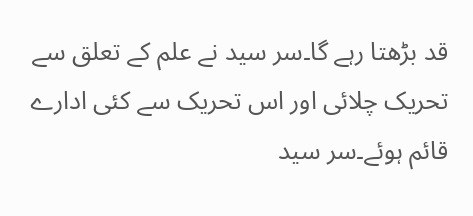قد بڑھتا رہے گا۔سر سید نے علم کے تعلق سے تحریک چلائی اور اس تحریک سے کئی ادارے قائم ہوئے۔سر سید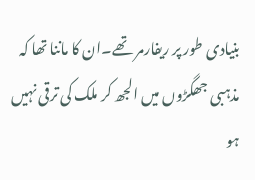بنیادی طور پر ریفارمر تھے۔ان کا ماننا تھا کہ مذہبی جھگڑوں میں الجھ کر ملک کی ترقی نہیں ہو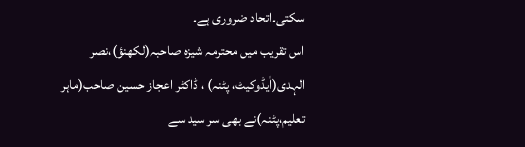سکتی۔اتحاد ضروری ہے۔
اس تقریب میں محترمہ شیزہ صاحبہ(لکھنؤ)،نصر الہدی(اٰیڈوکیٹ، پٹنہ) ، ڈاکٹر اعجاز حسین صاحب(ماہر تعلیم،پٹنہ)نے بھی سر سید سے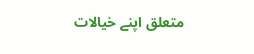متعلق اپنے خیالات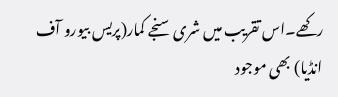رکھے۔اس تقریب میں شری سنجے کمار(پریس بیورو آف انڈیا) بھی موجود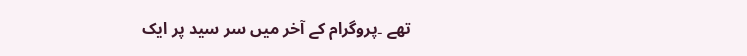تھے ۔پروگرام کے آخر میں سر سید پر ایک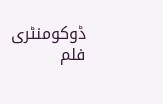ڈوکومنٹری فلم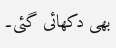بھی دکھائی گئی۔